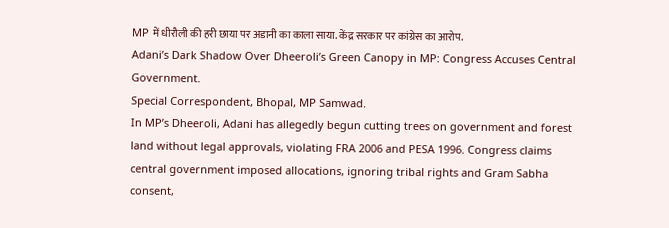MP में धीरौली की हरी छाया पर अडानी का काला साया. केंद्र सरकार पर कांग्रेस का आरोप.
Adani’s Dark Shadow Over Dheeroli’s Green Canopy in MP: Congress Accuses Central Government.
Special Correspondent, Bhopal, MP Samwad.
In MP’s Dheeroli, Adani has allegedly begun cutting trees on government and forest land without legal approvals, violating FRA 2006 and PESA 1996. Congress claims central government imposed allocations, ignoring tribal rights and Gram Sabha consent,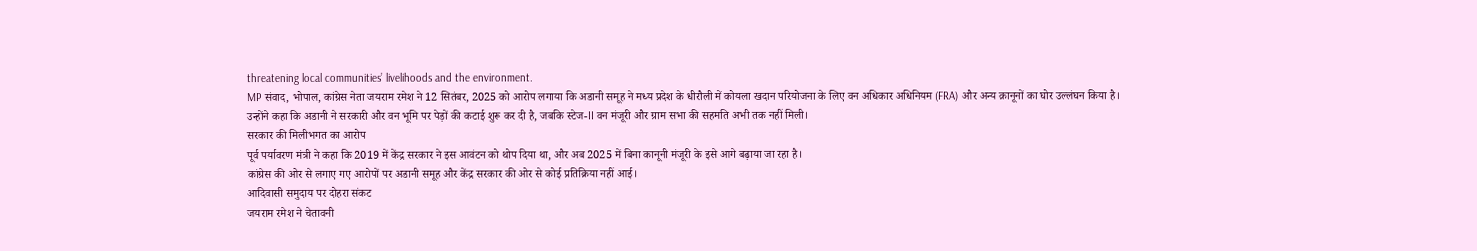threatening local communities’ livelihoods and the environment.
MP संवाद, भोपाल, कांग्रेस नेता जयराम रमेश ने 12 सितंबर, 2025 को आरोप लगाया कि अडानी समूह ने मध्य प्रदेश के धीरौली में कोयला खदान परियोजना के लिए वन अधिकार अधिनियम (FRA) और अन्य क़ानूनों का घोर उल्लंघन किया है।
उन्होंने कहा कि अडानी ने सरकारी और वन भूमि पर पेड़ों की कटाई शुरू कर दी है, जबकि स्टेज-II वन मंजूरी और ग्राम सभा की सहमति अभी तक नहीं मिली।
सरकार की मिलीभगत का आरोप
पूर्व पर्यावरण मंत्री ने कहा कि 2019 में केंद्र सरकार ने इस आवंटन को थोप दिया था, और अब 2025 में बिना कानूनी मंजूरी के इसे आगे बढ़ाया जा रहा है।
कांग्रेस की ओर से लगाए गए आरोपों पर अडानी समूह और केंद्र सरकार की ओर से कोई प्रतिक्रिया नहीं आई।
आदिवासी समुदाय पर दोहरा संकट
जयराम रमेश ने चेतावनी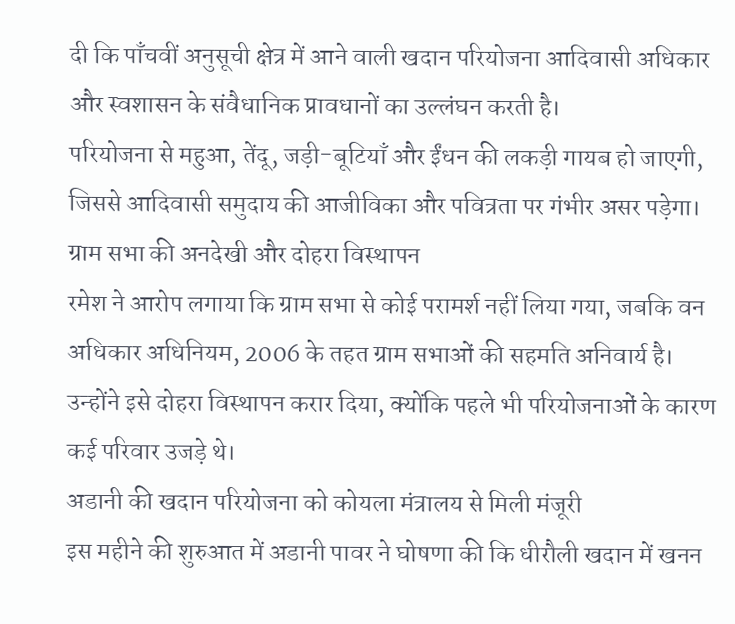दी कि पाँचवीं अनुसूची क्षेत्र में आने वाली खदान परियोजना आदिवासी अधिकार और स्वशासन के संवैधानिक प्रावधानों का उल्लंघन करती है।
परियोजना से महुआ, तेंदू, जड़ी-बूटियाँ और ईंधन की लकड़ी गायब हो जाएगी, जिससे आदिवासी समुदाय की आजीविका और पवित्रता पर गंभीर असर पड़ेगा।
ग्राम सभा की अनदेखी और दोहरा विस्थापन
रमेश ने आरोप लगाया कि ग्राम सभा से कोई परामर्श नहीं लिया गया, जबकि वन अधिकार अधिनियम, 2006 के तहत ग्राम सभाओं की सहमति अनिवार्य है।
उन्होंने इसे दोहरा विस्थापन करार दिया, क्योंकि पहले भी परियोजनाओं के कारण कई परिवार उजड़े थे।
अडानी की खदान परियोजना को कोयला मंत्रालय से मिली मंजूरी
इस महीने की शुरुआत में अडानी पावर ने घोषणा की कि धीरौली खदान में खनन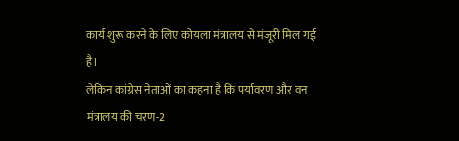कार्य शुरू करने के लिए कोयला मंत्रालय से मंजूरी मिल गई है।
लेकिन कांग्रेस नेताओं का कहना है कि पर्यावरण और वन मंत्रालय की चरण-2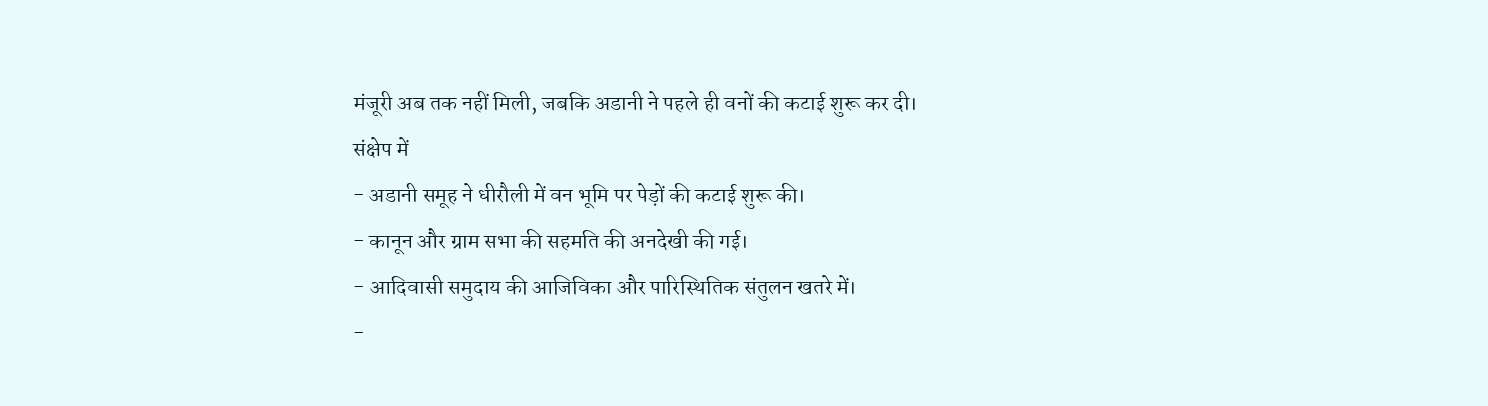मंजूरी अब तक नहीं मिली, जबकि अडानी ने पहले ही वनों की कटाई शुरू कर दी।
संक्षेप में
- अडानी समूह ने धीरौली में वन भूमि पर पेड़ों की कटाई शुरू की।
- कानून और ग्राम सभा की सहमति की अनदेखी की गई।
- आदिवासी समुदाय की आजिविका और पारिस्थितिक संतुलन खतरे में।
-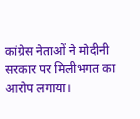कांग्रेस नेताओं ने मोदीनी सरकार पर मिलीभगत का आरोप लगाया।